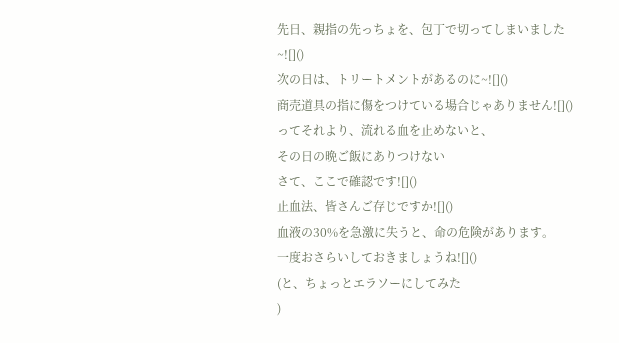先日、親指の先っちょを、包丁で切ってしまいました~![]()
次の日は、トリートメントがあるのに~![]()
商売道具の指に傷をつけている場合じゃありません![]()
ってそれより、流れる血を止めないと、
その日の晩ご飯にありつけない
さて、ここで確認です![]()
止血法、皆さんご存じですか![]()
血液の30%を急激に失うと、命の危険があります。
一度おさらいしておきましょうね![]()
(と、ちょっとエラソーにしてみた
)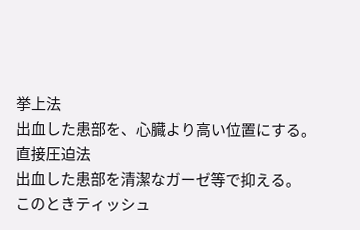挙上法
出血した患部を、心臓より高い位置にする。
直接圧迫法
出血した患部を清潔なガーゼ等で抑える。
このときティッシュ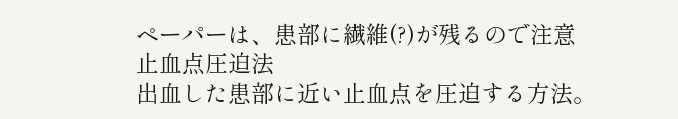ペーパーは、患部に繊維(?)が残るので注意
止血点圧迫法
出血した患部に近い止血点を圧迫する方法。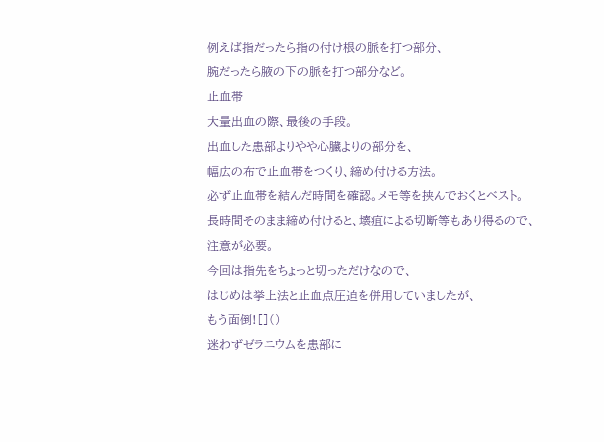例えば指だったら指の付け根の脈を打つ部分、
腕だったら腋の下の脈を打つ部分など。
止血帯
大量出血の際、最後の手段。
出血した患部よりやや心臓よりの部分を、
幅広の布で止血帯をつくり、締め付ける方法。
必ず止血帯を結んだ時間を確認。メモ等を挟んでおくとベスト。
長時間そのまま締め付けると、壊疽による切断等もあり得るので、
注意が必要。
今回は指先をちょっと切っただけなので、
はじめは挙上法と止血点圧迫を併用していましたが、
もう面倒![]()
迷わずゼラニウムを患部に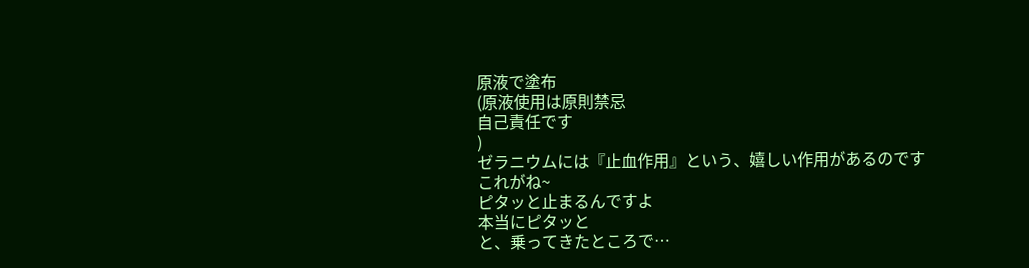原液で塗布
(原液使用は原則禁忌
自己責任です
)
ゼラニウムには『止血作用』という、嬉しい作用があるのです
これがね~
ピタッと止まるんですよ
本当にピタッと
と、乗ってきたところで…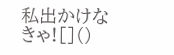私出かけなきゃ![]()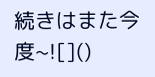続きはまた今度~![]()